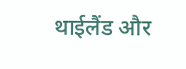थाईलैंड और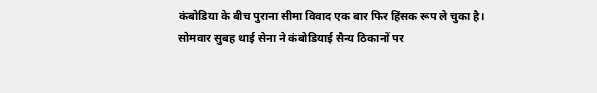कंबोडिया के बीच पुराना सीमा विवाद एक बार फिर हिंसक रूप ले चुका है। सोमवार सुबह थाई सेना ने कंबोडियाई सैन्य ठिकानों पर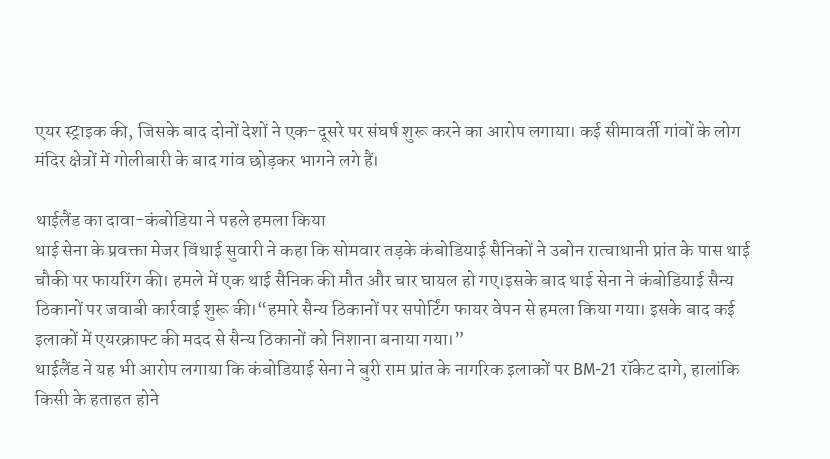एयर स्ट्राइक की, जिसके बाद दोनों देशों ने एक-दूसरे पर संघर्ष शुरू करने का आरोप लगाया। कई सीमावर्ती गांवों के लोग मंदिर क्षेत्रों में गोलीबारी के बाद गांव छोड़कर भागने लगे हैं।

थाईलैंड का दावा-कंबोडिया ने पहले हमला किया
थाई सेना के प्रवक्ता मेजर विंथाई सुवारी ने कहा कि सोमवार तड़के कंबोडियाई सैनिकों ने उबोन रात्चाथानी प्रांत के पास थाई चौकी पर फायरिंग की। हमले में एक थाई सैनिक की मौत और चार घायल हो गए।इसके बाद थाई सेना ने कंबोडियाई सैन्य ठिकानों पर जवाबी कार्रवाई शुरू की।“हमारे सैन्य ठिकानों पर सपोर्टिंग फायर वेपन से हमला किया गया। इसके बाद कई इलाकों में एयरक्राफ्ट की मदद से सैन्य ठिकानों को निशाना बनाया गया।”
थाईलैंड ने यह भी आरोप लगाया कि कंबोडियाई सेना ने बुरी राम प्रांत के नागरिक इलाकों पर BM-21 रॉकेट दागे, हालांकि किसी के हताहत होने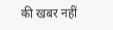की खबर नहीं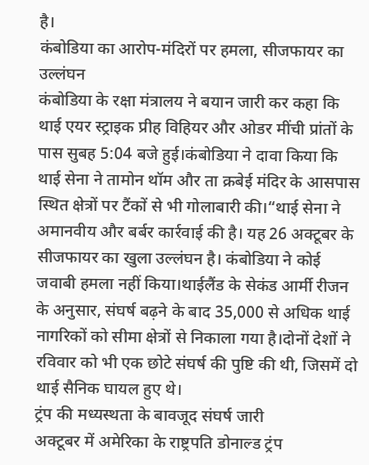है।
कंबोडिया का आरोप-मंदिरों पर हमला, सीजफायर का उल्लंघन
कंबोडिया के रक्षा मंत्रालय ने बयान जारी कर कहा कि थाई एयर स्ट्राइक प्रीह विहियर और ओडर मींची प्रांतों के पास सुबह 5:04 बजे हुई।कंबोडिया ने दावा किया कि थाई सेना ने तामोन थॉम और ता क्रबेई मंदिर के आसपास स्थित क्षेत्रों पर टैंकों से भी गोलाबारी की।“थाई सेना ने अमानवीय और बर्बर कार्रवाई की है। यह 26 अक्टूबर के सीजफायर का खुला उल्लंघन है। कंबोडिया ने कोई जवाबी हमला नहीं किया।थाईलैंड के सेकंड आर्मी रीजन के अनुसार, संघर्ष बढ़ने के बाद 35,000 से अधिक थाई नागरिकों को सीमा क्षेत्रों से निकाला गया है।दोनों देशों ने रविवार को भी एक छोटे संघर्ष की पुष्टि की थी, जिसमें दो थाई सैनिक घायल हुए थे।
ट्रंप की मध्यस्थता के बावजूद संघर्ष जारी
अक्टूबर में अमेरिका के राष्ट्रपति डोनाल्ड ट्रंप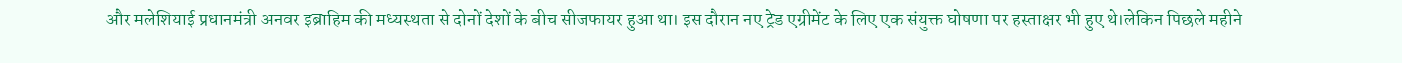और मलेशियाई प्रधानमंत्री अनवर इब्राहिम की मध्यस्थता से दोनों देशों के बीच सीजफायर हुआ था। इस दौरान नए ट्रेड एग्रीमेंट के लिए एक संयुक्त घोषणा पर हस्ताक्षर भी हुए थे।लेकिन पिछले महीने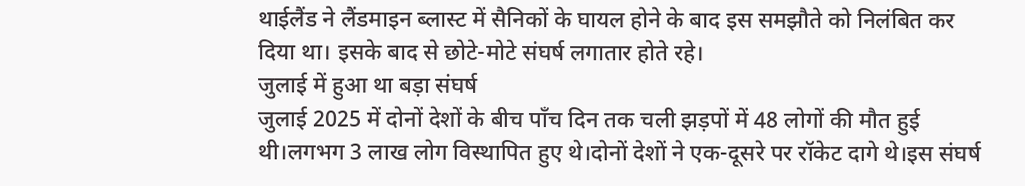थाईलैंड ने लैंडमाइन ब्लास्ट में सैनिकों के घायल होने के बाद इस समझौते को निलंबित कर दिया था। इसके बाद से छोटे-मोटे संघर्ष लगातार होते रहे।
जुलाई में हुआ था बड़ा संघर्ष
जुलाई 2025 में दोनों देशों के बीच पाँच दिन तक चली झड़पों में 48 लोगों की मौत हुई थी।लगभग 3 लाख लोग विस्थापित हुए थे।दोनों देशों ने एक-दूसरे पर रॉकेट दागे थे।इस संघर्ष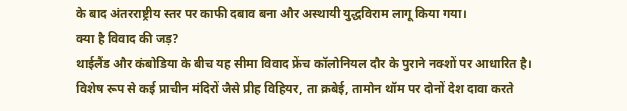के बाद अंतरराष्ट्रीय स्तर पर काफी दबाव बना और अस्थायी युद्धविराम लागू किया गया।
क्या है विवाद की जड़?
थाईलैंड और कंबोडिया के बीच यह सीमा विवाद फ्रेंच कॉलोनियल दौर के पुराने नक्शों पर आधारित है। विशेष रूप से कई प्राचीन मंदिरों जैसे प्रीह विहियर, ता क्रबेई, तामोन थॉम पर दोनों देश दावा करते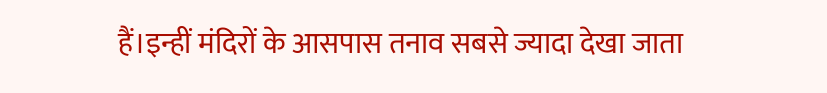हैं।इन्हीं मंदिरों के आसपास तनाव सबसे ज्यादा देखा जाता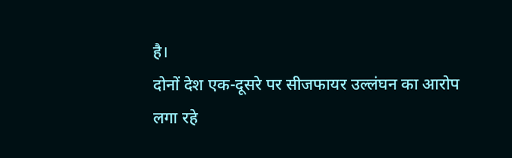है।
दोनों देश एक-दूसरे पर सीजफायर उल्लंघन का आरोप लगा रहे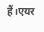हैं।एयर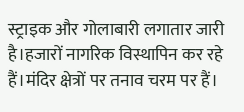स्ट्राइक और गोलाबारी लगातार जारी है।हजारों नागरिक विस्थापिन कर रहे हैं।मंदिर क्षेत्रों पर तनाव चरम पर हैं।